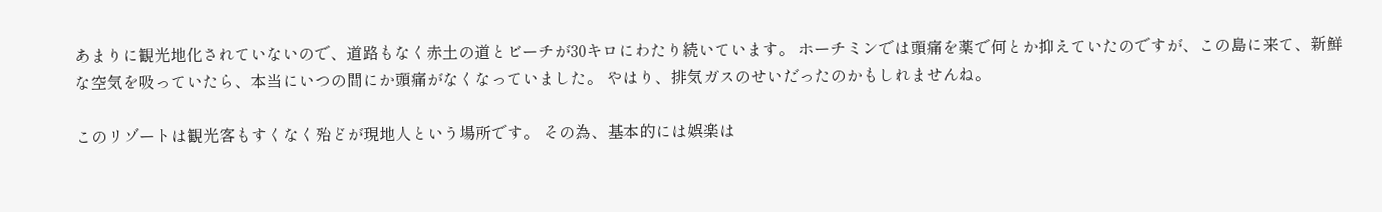あまりに観光地化されていないので、道路もなく赤土の道とビーチが30キロにわたり続いています。 ホーチミンでは頭痛を薬で何とか抑えていたのですが、この島に来て、新鮮な空気を吸っていたら、本当にいつの間にか頭痛がなくなっていました。 やはり、排気ガスのせいだったのかもしれませんね。

このリゾートは観光客もすくなく殆どが現地人という場所です。 その為、基本的には娯楽は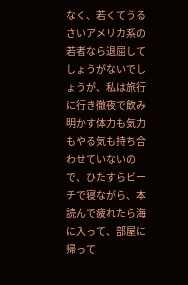なく、若くてうるさいアメリカ系の若者なら退屈してしょうがないでしょうが、私は旅行に行き徹夜で飲み明かす体力も気力もやる気も持ち合わせていないので、ひたすらビーチで寝ながら、本読んで疲れたら海に入って、部屋に帰って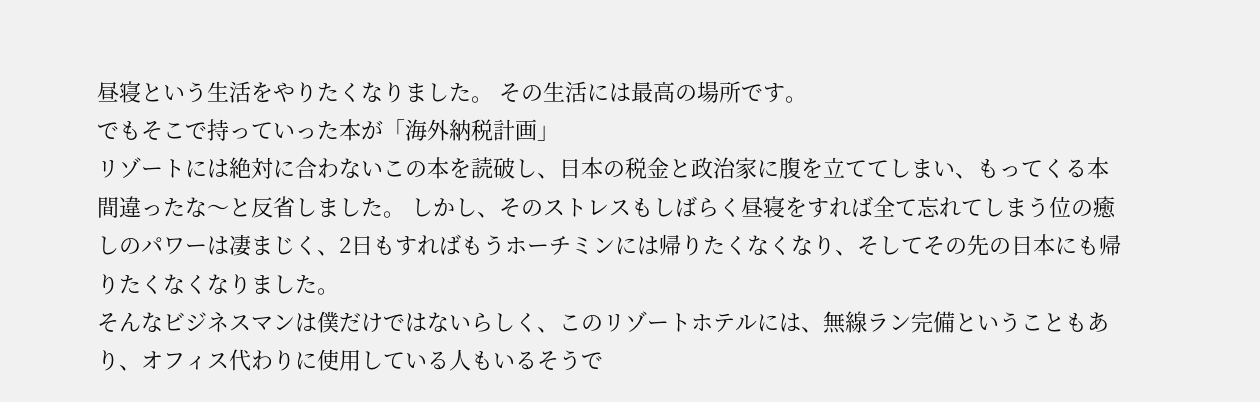昼寝という生活をやりたくなりました。 その生活には最高の場所です。
でもそこで持っていった本が「海外納税計画」
リゾートには絶対に合わないこの本を読破し、日本の税金と政治家に腹を立ててしまい、もってくる本間違ったな〜と反省しました。 しかし、そのストレスもしばらく昼寝をすれば全て忘れてしまう位の癒しのパワーは凄まじく、2日もすればもうホーチミンには帰りたくなくなり、そしてその先の日本にも帰りたくなくなりました。
そんなビジネスマンは僕だけではないらしく、このリゾートホテルには、無線ラン完備ということもあり、オフィス代わりに使用している人もいるそうで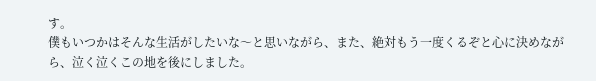す。
僕もいつかはそんな生活がしたいな〜と思いながら、また、絶対もう一度くるぞと心に決めながら、泣く泣くこの地を後にしました。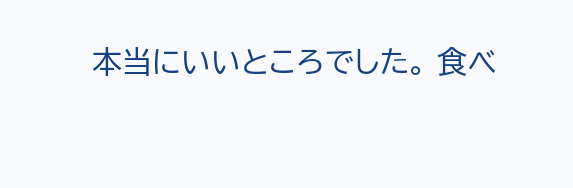本当にいいところでした。 食べ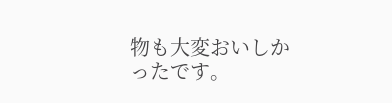物も大変おいしかったです。